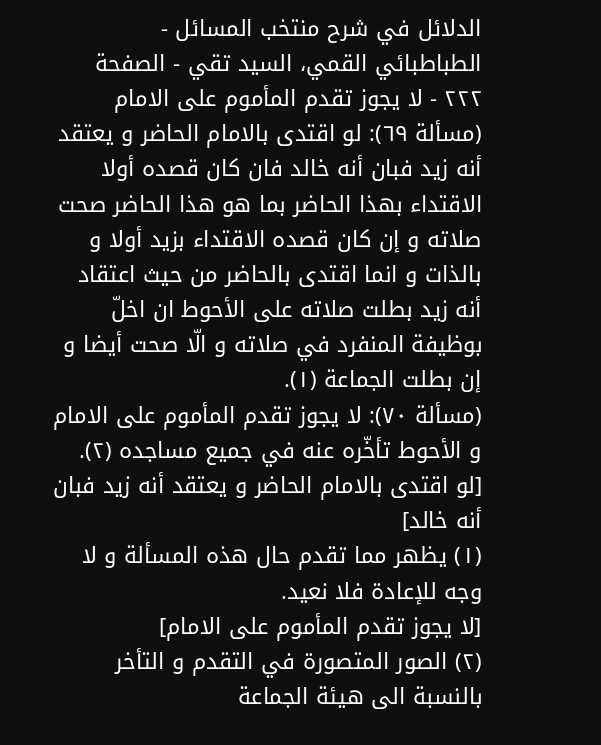الدلائل في شرح منتخب المسائل - الطباطبائي القمي، السید تقي - الصفحة ٢٢٢ - لا يجوز تقدم المأموم على الامام
(مسألة ٦٩): لو اقتدى بالامام الحاضر و يعتقد أنه زيد فبان أنه خالد فان كان قصده أولا الاقتداء بهذا الحاضر بما هو هذا الحاضر صحت صلاته و إن كان قصده الاقتداء بزيد أولا و بالذات و انما اقتدى بالحاضر من حيث اعتقاد أنه زيد بطلت صلاته على الأحوط ان اخلّ بوظيفة المنفرد في صلاته و الّا صحت أيضا و إن بطلت الجماعة (١).
(مسألة ٧٠): لا يجوز تقدم المأموم على الامام و الأحوط تأخّره عنه في جميع مساجده (٢).
[لو اقتدى بالامام الحاضر و يعتقد أنه زيد فبان أنه خالد]
(١) يظهر مما تقدم حال هذه المسألة و لا وجه للإعادة فلا نعيد.
[لا يجوز تقدم المأموم على الامام]
(٢) الصور المتصورة في التقدم و التأخر بالنسبة الى هيئة الجماعة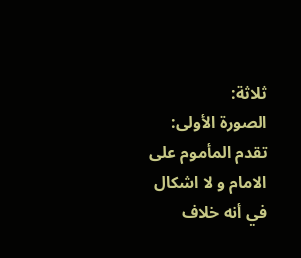ثلاثة:
الصورة الأولى: تقدم المأموم على الامام و لا اشكال في أنه خلاف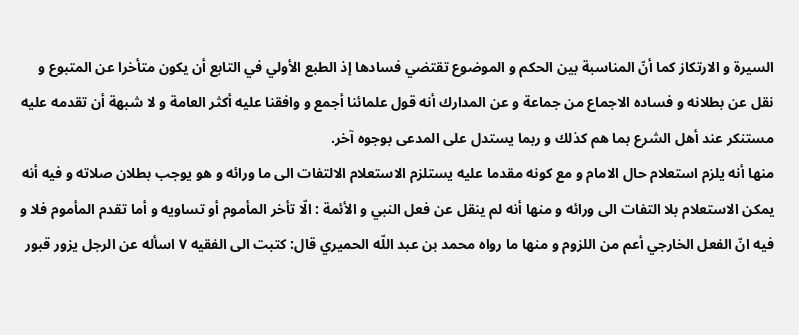السيرة و الارتكاز كما أنّ المناسبة بين الحكم و الموضوع تقتضي فسادها إذ الطبع الأولي في التابع أن يكون متأخرا عن المتبوع و نقل عن بطلانه و فساده الاجماع من جماعة و عن المدارك أنه قول علمائنا أجمع و وافقنا عليه أكثر العامة و لا شبهة أن تقدمه عليه مستنكر عند أهل الشرع بما هم كذلك و ربما يستدل على المدعى بوجوه آخر.
منها أنه يلزم استعلام حال الامام و مع كونه مقدما عليه يستلزم الاستعلام الالتفات الى ما ورائه و هو يوجب بطلان صلاته و فيه أنه يمكن الاستعلام بلا التفات الى ورائه و منها أنه لم ينقل عن فعل النبي و الأئمة : الّا تأخر المأموم أو تساويه و أما تقدم المأموم فلا و فيه انّ الفعل الخارجي أعم من اللزوم و منها ما رواه محمد بن عبد اللّه الحميري قال: كتبت الى الفقيه ٧ اسأله عن الرجل يزور قبور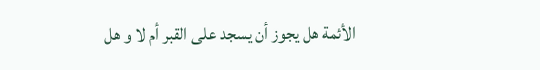الأئمة هل يجوز أن يسجد على القبر أم لا و هل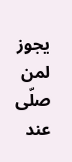يجوز لمن صلّى عند